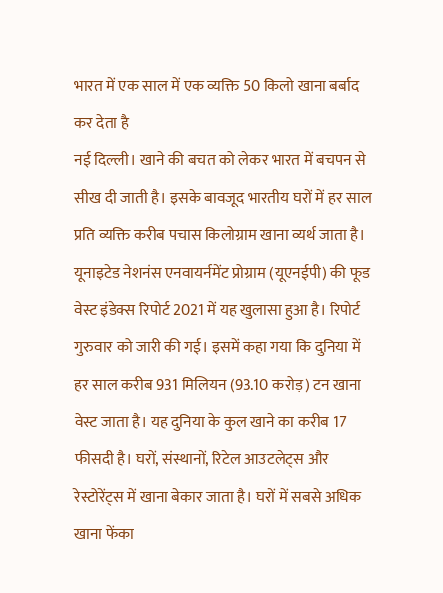भारत में एक साल में एक व्यक्ति 50 किलो खाना बर्बाद कर देता है
नई दिल्ली। खाने की बचत को लेकर भारत में बचपन से सीख दी जाती है। इसके बावजूद भारतीय घरों में हर साल प्रति व्यक्ति करीब पचास किलोग्राम खाना व्यर्थ जाता है। यूनाइटेड नेशनंस एनवायर्नमेंट प्रोग्राम (यूएनईपी) की फूड वेस्ट इंडेक्स रिपोर्ट 2021 में यह खुलासा हुआ है। रिपोर्ट गुरुवार को जारी की गई। इसमें कहा गया कि दुनिया में हर साल करीब 931 मिलियन (93.10 करोड़) टन खाना वेस्ट जाता है। यह दुनिया के कुल खाने का करीब 17 फीसदी है। घरों, संस्थानों, रिटेल आउटलेट्स और रेस्टोरेंट्स में खाना बेकार जाता है। घरों में सबसे अधिक खाना फेंका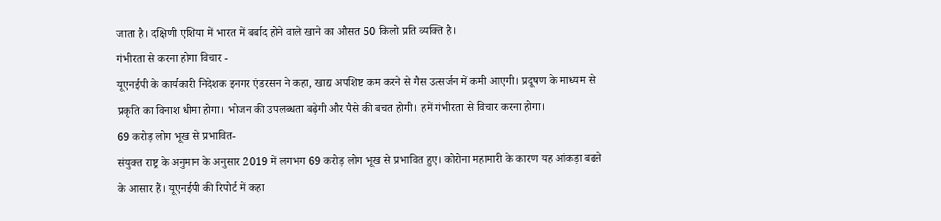जाता है। दक्षिणी एशिया में भारत में बर्बाद होने वाले खाने का औसत 50 किलो प्रति व्यक्ति है।
गंभीरता से करना होगा विचार -
यूएनईपी के कार्यकारी निदेशक इनगर एंडरसन ने कहा, खाद्य अपशिष्ट कम करने से गैस उत्सर्जन में कमी आएगी। प्रदूषण के माध्यम से प्रकृति का विनाश धीमा होगा। भोजन की उपलब्धता बढ़ेगी और पैसे की बचत होगी। हमें गंभीरता से विचार करना होगा।
69 करोड़ लोग भूख से प्रभावित-
संयुक्त राष्ट्र के अनुमान के अनुसार 2019 में लगभग 69 करोड़ लोग भूख से प्रभावित हुए। कोरोना महामारी के कारण यह आंकड़ा बढऩे के आसार हैं। यूएनईपी की रिपोर्ट में कहा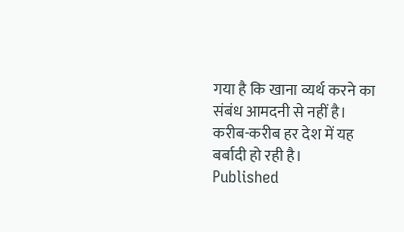गया है कि खाना व्यर्थ करने का संबंध आमदनी से नहीं है। करीब-करीब हर देश में यह बर्बादी हो रही है।
Published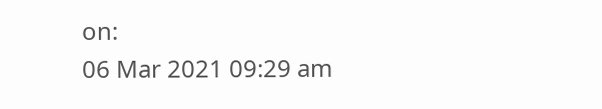on:
06 Mar 2021 09:29 am